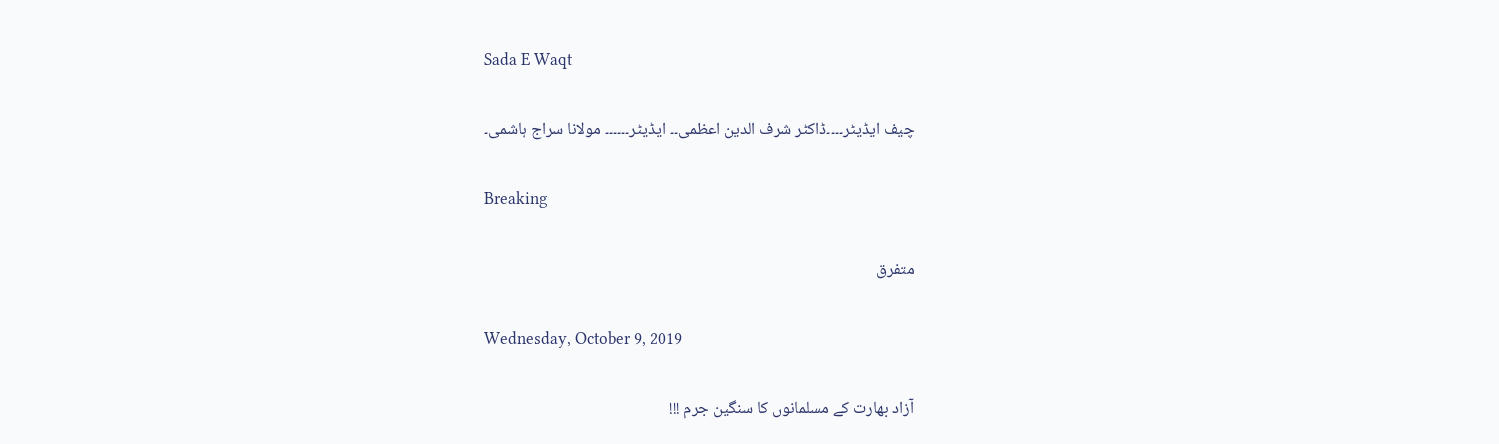Sada E Waqt

چیف ایڈیٹر۔۔۔۔ڈاکٹر شرف الدین اعظمی۔۔ ایڈیٹر۔۔۔۔۔۔ مولانا سراج ہاشمی۔

Breaking

متفرق

Wednesday, October 9, 2019

آزاد بھارت کے مسلمانوں کا سنگین جرم !!!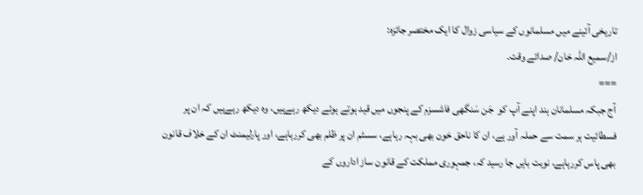تاریخی آئینے میں مسلمانوں کے سیاسی زوال کا ایک مختصر جائزہ:
از/سمیع اللہ خان/ صدائے وقت۔
===
آج جبکہ مسلمانان ہند اپنے آپ کو  جَن سَنگھی فاشسزم کے پنجوں میں قید ہوتے ہوئے دیکھ رہےہیں، وہ دیکھ رہےہیں کہ ان پر فسطائیت ہر سمت سے حملہ آور ہے، ان کا ناحق خون بھی بہہ رہاہے، سسٹم ان پر ظلم بھی کررہاہے، اور پارلیمنٹ ان کے خلاف قانون بھی پاس کررہاہے، نوبت بایں جا رسید کہ، جمہوری مملکت کے قانون ساز اداروں کے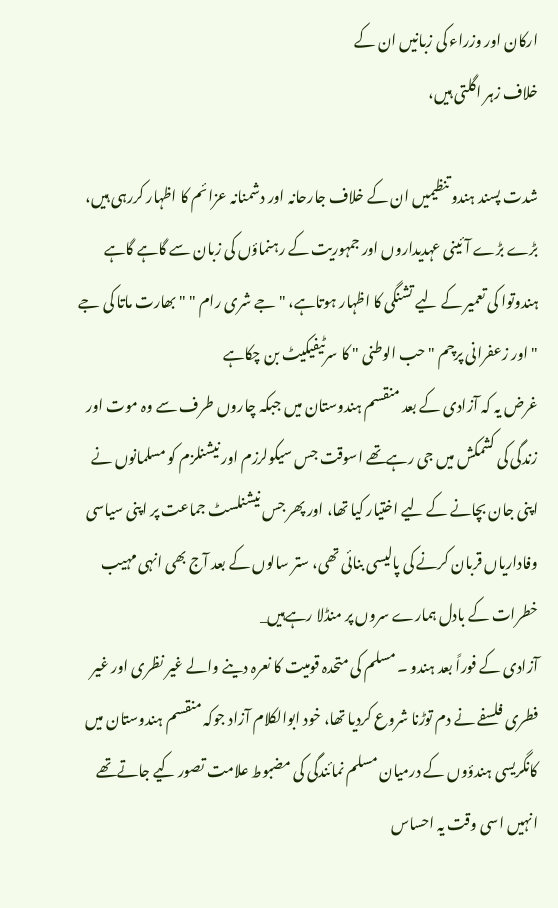ارکان اور وزراء کی زبانیں ان کے
خلاف زہر اگلتی ہیں،

شدت پسند ہندو تنظیمیں ان کے خلاف جارحانہ اور دشمنانہ عزائم کا اظہار کررہی ہیں، بڑے بڑے آئینی عہدیداروں اور جمہوریت کے رہنماؤں کی زبان سے گاہے گاہے ہندوتوا کی تعمیر کے لیے تشنگی کا اظہار ہوتاہے، " جے شری رام " " بھارت ماتا کی جے " اور زعفرانی پرچم " حب الوطنی " کا سرٹیفیکیٹ بن چکاہے
غرض یہ کہ آزادی کے بعد منقسم ہندوستان میں جبکہ چاروں طرف سے وہ موت اور زندگی کی کشمکش میں جی رہےتھے اسوقت جس سیکولرزم اور نیشنلزم کو مسلمانوں نے اپنی جان بچانے کے ليے اختیار کیا تھا، اور پھر جس نیشنلسٹ جماعت پر اپنی سیاسی وفاداریاں قربان کرنے کی پالیسی بنائی تھی، ستر سالوں کے بعد آج بھی انہی مہیب خطرات کے بادل ہمارے سروں پر منڈلا رہےہیں_
آزادی کے فوراً بعد ہندو ۔ مسلم کی متحدہ قومیت کا نعرہ دینے والے غیر نظری اور غیر فطری فلسفے نے دم توڑنا شروع کردیا تھا، خود ابوالکلام آزاد جوکہ منقسم ہندوستان میں کانگریسی ہندؤوں کے درمیان مسلم نمائندگی کی مضبوط علامت تصور کیے جاتےتھے انہیں اسی وقت یہ احساس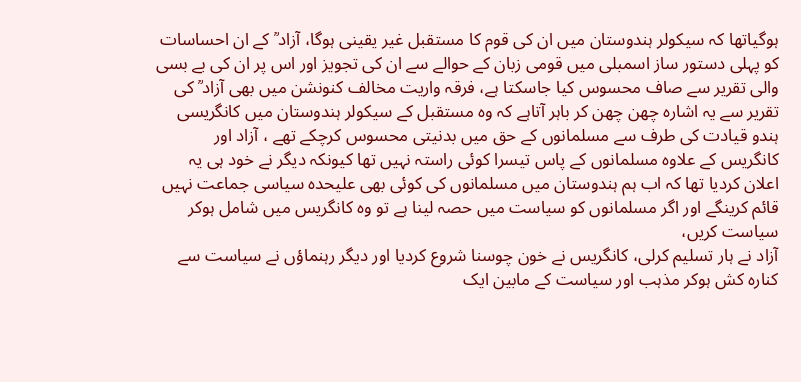ہوگیاتھا کہ سیکولر ہندوستان میں ان کی قوم کا مستقبل غیر یقینی ہوگا، آزاد ؒ کے ان احساسات کو پہلی دستور ساز اسمبلی میں قومی زبان کے حوالے سے ان کی تجویز اور اس پر ان کی بے بسی والی تقریر سے صاف محسوس کیا جاسکتا ہے، فرقہ واریت مخالف کنونشن میں بھی آزاد ؒ کی تقریر سے یہ اشارہ چھن چھن کر باہر آتاہے کہ وہ مستقبل کے سیکولر ہندوستان میں کانگریسی ہندو قیادت کی طرف سے مسلمانوں کے حق میں بدنیتی محسوس کرچکے تھے ، آزاد اور کانگریس کے علاوه مسلمانوں کے پاس تیسرا کوئی راستہ نہیں تھا کیونکہ دیگر نے خود ہی یہ اعلان کردیا تھا کہ اب ہم ہندوستان میں مسلمانوں کی کوئی بھی علیحدہ سیاسی جماعت نہیں قائم کرینگے اور اگر مسلمانوں کو سیاست میں حصہ لینا ہے تو وہ کانگریس میں شامل ہوکر سیاست کریں،
آزاد نے ہار تسلیم کرلی، کانگریس نے خون چوسنا شروع کردیا اور دیگر رہنماؤں نے سیاست سے کنارہ کش ہوکر مذہب اور سیاست کے مابین ایک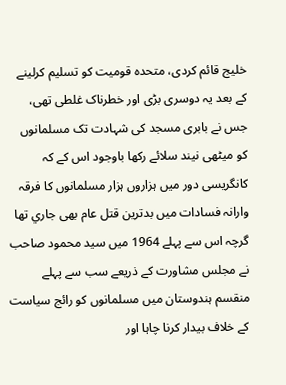خلیج قائم کردی، متحدہ قومیت کو تسلیم کرلینے کے بعد یہ دوسری بڑی اور خطرناک غلطی تھی، جس نے بابری مسجد کی شہادت تک مسلمانوں کو میٹھی نیند سلائے رکھا باوجود اس کے کہ کانگریسی دور میں ہزاروں ہزار مسلمانوں کا فرقہ وارانہ فسادات میں بدترین قتل عام بھی جاري تھا
گرچہ اس سے پہلے 1964 میں سید محمود صاحب نے مجلس مشاورت کے ذریعے سب سے پہلے منقسم ہندوستان میں مسلمانوں کو رائج سیاست کے خلاف بیدار کرنا چاہا اور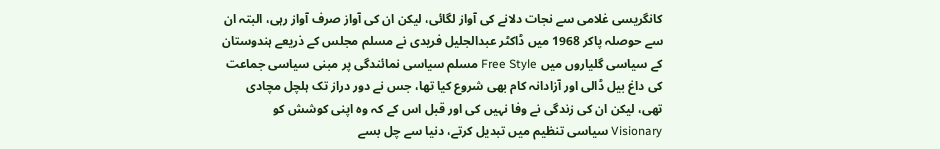کانگریسی غلامی سے نجات دلانے کی آواز لگائی، لیکن ان کی آواز صرف آواز رہی، البتہ ان سے حوصلہ پاکر 1968 میں ڈاکٹر عبدالجلیل فریدی نے مسلم مجلس کے ذریعے ہندوستان کے سیاسی گلیاروں میں Free Style مسلم سیاسی نمائندگی پر مبنی سیاسی جماعت کی داغ بیل ڈالی اور آزادانہ کام بھی شروع کیا تھا، جس نے دور دراز تک ہلچل مچادی تھی، لیکن ان کی زندگی نے وفا نہیں کی اور قبل اس کے کہ وہ اپنی کوشش کو Visionary سیاسی تنظیم میں تبدیل کرتے، دنیا سے چل بسے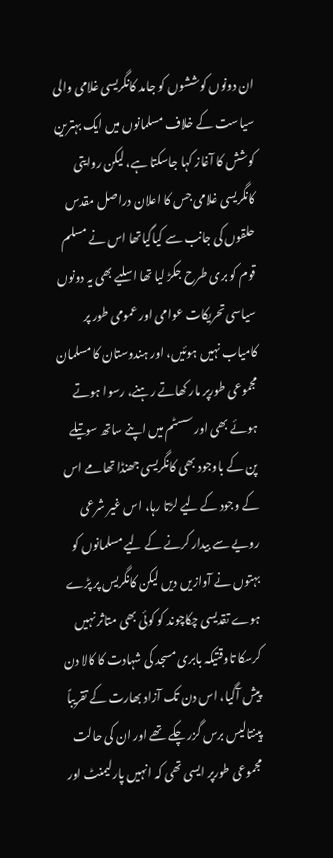ان دونوں کوششوں کو جامد کانگریسی غلامی والی سیاست کے خلاف مسلمانوں میں ایک بہترین کوشش کا آغاز کہا جاسکتا ہے، لیکن روایتی کانگریسی غلامی جس کا اعلان دراصل مقدس حلقوں کی جانب سے کیاگیاتھا اس نے مسلم قوم کو بری طرح جکڑ لیا تھا اسلیے بھی یہ دونوں سیاسی تحریکات عوامی اور عمومی طور پر کامیاب نہیں ہوئیں، اور ہندوستان کا مسلمان مجموعی طورپر مار کھاتے رہنے، رسوا ہوتے ہوئے بھی اور سسٹم میں اپنے ساتھ سوتیلے پن کے باوجود بھی کانگریسی جھنڈا تھامے اس کے وجود کے لیے لڑتا رہا، اس غیر شرعی رویے سے بیدار کرنے کے ليے مسلمانوں کو بہتوں نے آوازیں دیں لیکن کانگریس پر پڑے ہوے تقدیسی چکاچوند کو کوئی بھی متاثر نہیں کرسکا تاوقتیکہ بابری مسجد کی شہادت کا کالا دن پیش آگیا، اس دن تک آزاد بھارت کے تقریباً پینتالیس برس گزر چکے تھے اور ان کی حالت مجموعی طورپر ایسی تھی کہ انہیں پارلیمنٹ اور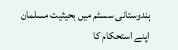ہندوستانی سسٹم میں بحیثیت مسلمان اپنے استحکام کا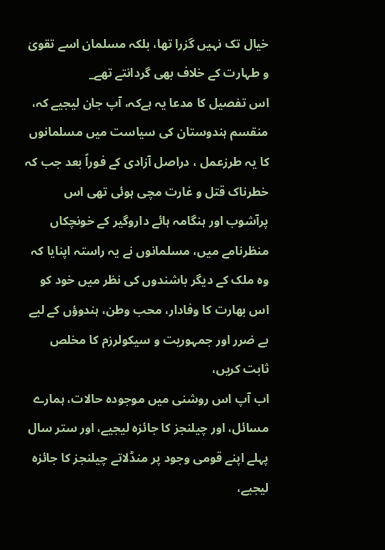خیال تک نہیں گزرا تھا، بلکہ مسلمان اسے تقویٰ و طہارت کے خلاف بھی گردانتے تھے_
اس تفصیل کا مدعا یہ ہےکہ، آپ جان لیجیے کہ، منقسم ہندوستان کی سیاست میں مسلمانوں کا یہ طرزعمل ، دراصل آزادی کے فوراً بعد جب کہ خطرناک قتل و غارت مچی ہوئی تھی اس پرآشوب اور ہنگامہ ہائے داروگیر کے خونچکاں منظرنامے میں، مسلمانوں نے یہ راستہ اپنایا کہ وہ ملک کے دیگر باشندوں کی نظر میں خود کو اس بھارت کا وفادار، محب وطن، ہندوؤں کے لیے بے ضرر اور جمہوریت و سیکولرزم کا مخلص ثابت کریں،
اب آپ اس روشنی میں موجودہ حالات، ہمارے مسائل، اور چیلنجز کا جائزہ لیجیے، اور ستر سال پہلے اپنے قومی وجود پر منڈلاتے چیلنجز کا جائزہ لیجیے،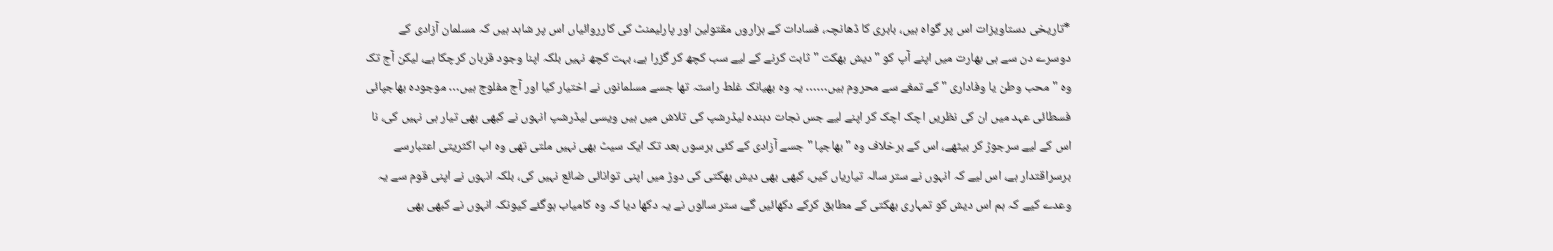*تاریخی دستاویزات اس پر گواہ ہیں، بابری کا ڈھانچہ، فسادات کے ہزاروں مقتولین اور پارلیمنٹ کی کارروائیاں اس پر شاہد ہیں کہ مسلمان آزادی کے دوسرے دن سے ہی بھارت میں اپنے آپ کو " دیش بھکت " ثابت کرنے کے لیے سب کچھ کر گزرا ہے، بہت کچھ نہیں بلکہ اپنا وجود قربان کرچکا ہے، لیکن آج تک وہ " محب وطن یا وفاداری " کے تمغے سے محروم ہیں…… یہ وہ بھیانک غلط راستہ تھا جسے مسلمانوں نے اختیار کیا اور آج مفلوج ہیں… موجودہ بھاجپائی فسطائی عہد میں ان کی نظریں اچک اچک کر اپنے لیے جس نجات دہندہ لیڈرشپ کی تلاش میں ہیں ویسی لیڈرشپ انہوں نے کبھی بھی تیار ہی نہیں کی، نا اس کے لیے سرجوڑ کر بیٹھے، اس کے برخلاف وہ " بھاجپا " جسے آزادی کے کئی برسوں بعد تک ایک سیٹ بھی نہیں ملتی تھی وہ اب اکثریتی اعتبارسے برسراقتدار ہے، اس لیے کہ انہوں نے ستر سالہ تیاریاں کیں، کبھی بھی دیش بھکتی کی دوڑ میں اپنی توانائی ضائع نہیں کی، بلکہ انہوں نے اپنی قوم سے یہ وعدے کیے کہ ہم اس دیش کو تمہاری بھکتی کے مطابق کرکے دکھائیں گے، ستر سالوں نے یہ دکھا دیا کہ وہ کامیاب ہوگئے کیونکہ انہوں نے کبھی بھی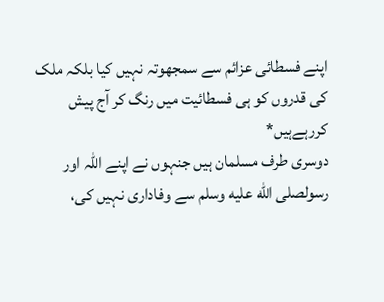اپنے فسطائی عزائم سے سمجھوتہ نہیں کیا بلکہ ملک کی قدروں کو ہی فسطائیت میں رنگ کر آج پیش کررہےہیں*
دوسری طرف مسلمان ہیں جنہوں نے اپنے اللّٰہ اور رسولصلى الله عليه وسلم سے وفاداری نہیں کی،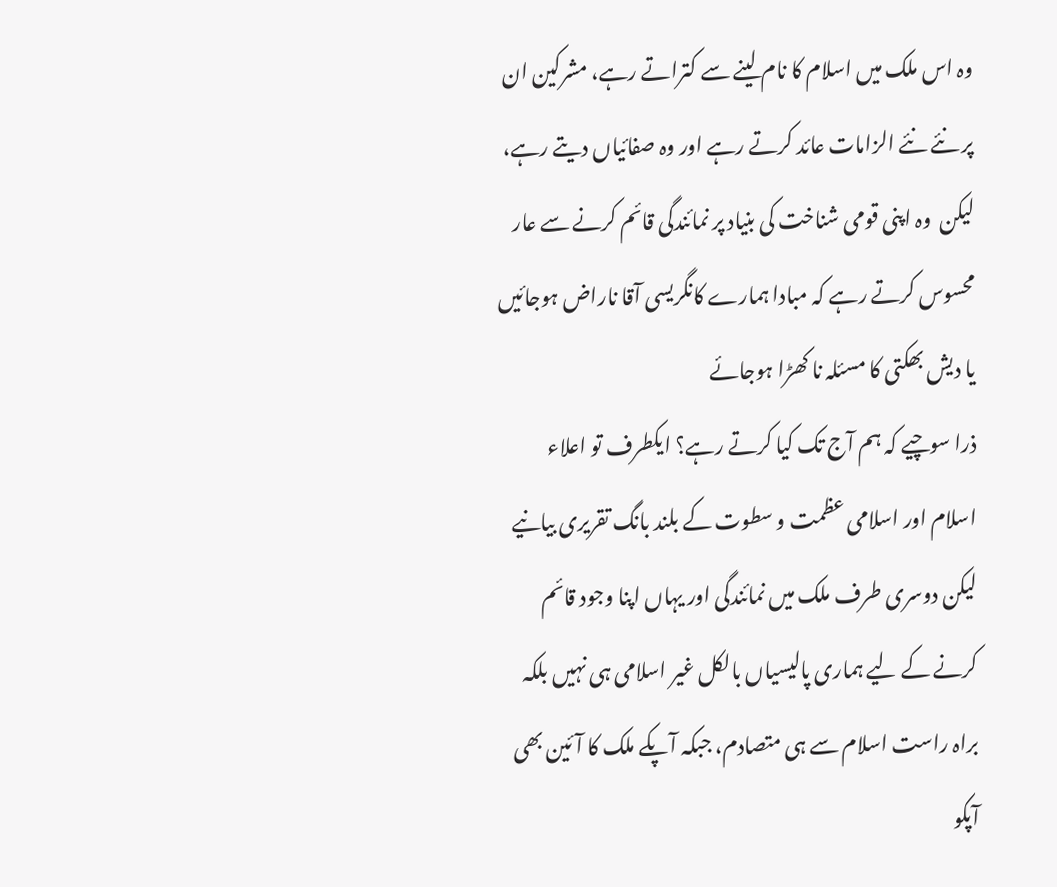وہ اس ملک میں اسلام کا نام لینے سے کتراتے رہے، مشرکین ان پر نئے نئے الزامات عائد کرتے رہے اور وہ صفائیاں دیتے رہے، لیکن  وہ اپنی قومی شناخت کی بنیاد پر نمائندگی قائم کرنے سے عار محسوس کرتے رہے کہ مبادا ہمارے کانگریسی آقا ناراض ہوجائیں یا دیش بھکتی کا مسئلہ نا کھڑا ہوجائے
ذرا سوچیے کہ ہم آج تک کیا کرتے رہے؟ ایکطرف تو اعلاء اسلام اور اسلامی عظمت و سطوت کے بلند بانگ تقریری بیانیے لیکن دوسری طرف ملک میں نمائندگی اور یہاں اپنا وجود قائم کرنے کے لیے ہماری پالیسیاں بالکل غير اسلامی ہی نہیں بلکہ براہ راست اسلام سے ہی متصادم، جبکہ آپکے ملک کا آئین بھی آپکو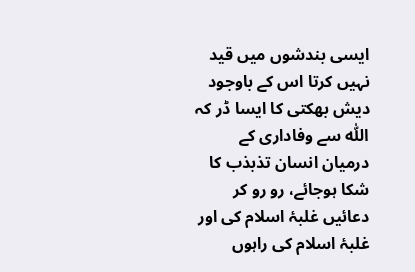ایسی بندشوں میں قید نہیں کرتا اس کے باوجود دیش بھکتی کا ایسا ڈر کہ اللّٰہ سے وفاداری کے درمیان انسان تذبذب کا شکا ہوجائے، رو رو کر دعائیں غلبۂ اسلام کی اور غلبۂ اسلام کی راہوں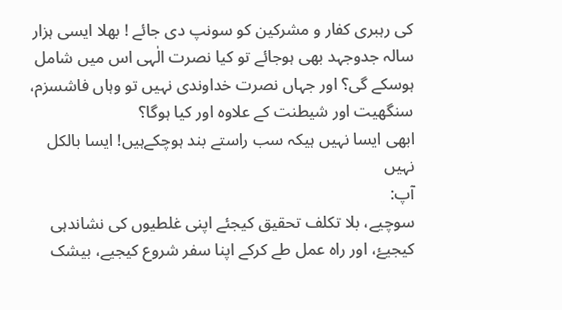کی رہبری کفار و مشرکین کو سونپ دی جائے ! بھلا ایسی ہزار سالہ جدوجہد بھی ہوجائے تو کیا نصرت الٰہی اس میں شامل ہوسکے گی؟ اور جہاں نصرت خداوندی نہیں تو وہاں فاشسزم، سنگھیت اور شیطنت کے علاوہ اور کیا ہوگا؟
ابھی ایسا نہیں ہیکہ سب راستے بند ہوچکےہیں! ایسا بالکل نہیں
آپ:
سوچیے، بلا تکلف تحقیق کیجئے اپنی غلطیوں کی نشاندہی کیجیۓ، اور راہ عمل طے کرکے اپنا سفر شروع کیجیے، بیشک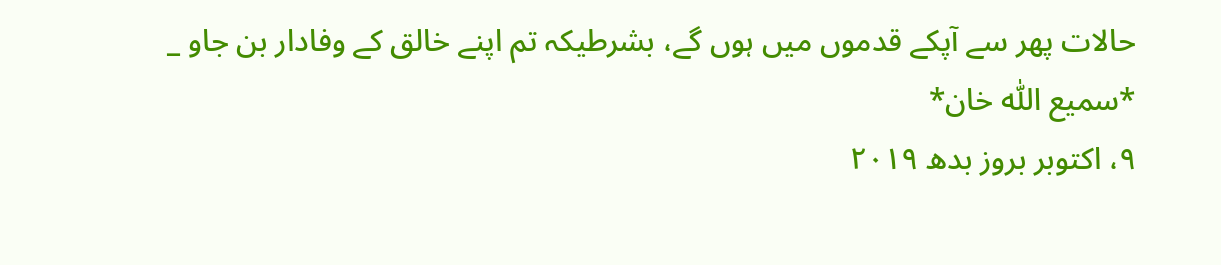حالات پھر سے آپکے قدموں میں ہوں گے، بشرطیکہ تم اپنے خالق کے وفادار بن جاو _
*سمیع اللّٰہ خان*
۹، اکتوبر بروز بدھ ۲۰۱۹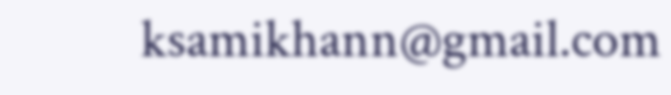ksamikhann@gmail.com